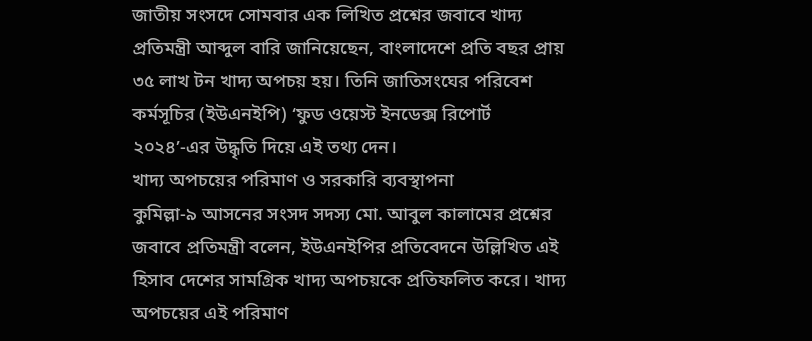জাতীয় সংসদে সোমবার এক লিখিত প্রশ্নের জবাবে খাদ্য প্রতিমন্ত্রী আব্দুল বারি জানিয়েছেন, বাংলাদেশে প্রতি বছর প্রায় ৩৫ লাখ টন খাদ্য অপচয় হয়। তিনি জাতিসংঘের পরিবেশ কর্মসূচির (ইউএনইপি) ‘ফুড ওয়েস্ট ইনডেক্স রিপোর্ট ২০২৪’-এর উদ্ধৃতি দিয়ে এই তথ্য দেন।
খাদ্য অপচয়ের পরিমাণ ও সরকারি ব্যবস্থাপনা
কুমিল্লা-৯ আসনের সংসদ সদস্য মো. আবুল কালামের প্রশ্নের জবাবে প্রতিমন্ত্রী বলেন, ইউএনইপির প্রতিবেদনে উল্লিখিত এই হিসাব দেশের সামগ্রিক খাদ্য অপচয়কে প্রতিফলিত করে। খাদ্য অপচয়ের এই পরিমাণ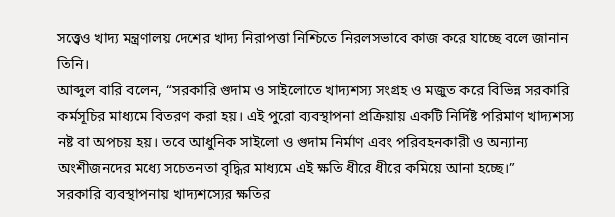সত্ত্বেও খাদ্য মন্ত্রণালয় দেশের খাদ্য নিরাপত্তা নিশ্চিতে নিরলসভাবে কাজ করে যাচ্ছে বলে জানান তিনি।
আব্দুল বারি বলেন, “সরকারি গুদাম ও সাইলোতে খাদ্যশস্য সংগ্রহ ও মজুত করে বিভিন্ন সরকারি কর্মসূচির মাধ্যমে বিতরণ করা হয়। এই পুরো ব্যবস্থাপনা প্রক্রিয়ায় একটি নির্দিষ্ট পরিমাণ খাদ্যশস্য নষ্ট বা অপচয় হয়। তবে আধুনিক সাইলো ও গুদাম নির্মাণ এবং পরিবহনকারী ও অন্যান্য অংশীজনদের মধ্যে সচেতনতা বৃদ্ধির মাধ্যমে এই ক্ষতি ধীরে ধীরে কমিয়ে আনা হচ্ছে।”
সরকারি ব্যবস্থাপনায় খাদ্যশস্যের ক্ষতির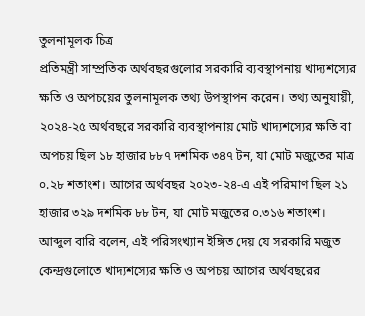তুলনামূলক চিত্র
প্রতিমন্ত্রী সাম্প্রতিক অর্থবছরগুলোর সরকারি ব্যবস্থাপনায় খাদ্যশস্যের ক্ষতি ও অপচয়ের তুলনামূলক তথ্য উপস্থাপন করেন। তথ্য অনুযায়ী, ২০২৪-২৫ অর্থবছরে সরকারি ব্যবস্থাপনায় মোট খাদ্যশস্যের ক্ষতি বা অপচয় ছিল ১৮ হাজার ৮৮৭ দশমিক ৩৪৭ টন, যা মোট মজুতের মাত্র ০.২৮ শতাংশ। আগের অর্থবছর ২০২৩-২৪-এ এই পরিমাণ ছিল ২১ হাজার ৩২৯ দশমিক ৮৮ টন, যা মোট মজুতের ০.৩১৬ শতাংশ।
আব্দুল বারি বলেন, এই পরিসংখ্যান ইঙ্গিত দেয় যে সরকারি মজুত কেন্দ্রগুলোতে খাদ্যশস্যের ক্ষতি ও অপচয় আগের অর্থবছরের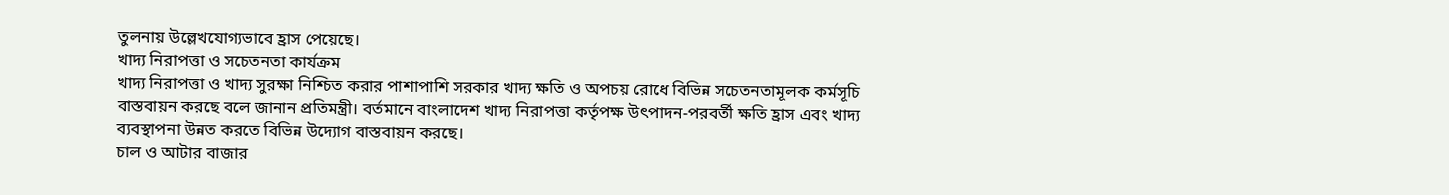তুলনায় উল্লেখযোগ্যভাবে হ্রাস পেয়েছে।
খাদ্য নিরাপত্তা ও সচেতনতা কার্যক্রম
খাদ্য নিরাপত্তা ও খাদ্য সুরক্ষা নিশ্চিত করার পাশাপাশি সরকার খাদ্য ক্ষতি ও অপচয় রোধে বিভিন্ন সচেতনতামূলক কর্মসূচি বাস্তবায়ন করছে বলে জানান প্রতিমন্ত্রী। বর্তমানে বাংলাদেশ খাদ্য নিরাপত্তা কর্তৃপক্ষ উৎপাদন-পরবর্তী ক্ষতি হ্রাস এবং খাদ্য ব্যবস্থাপনা উন্নত করতে বিভিন্ন উদ্যোগ বাস্তবায়ন করছে।
চাল ও আটার বাজার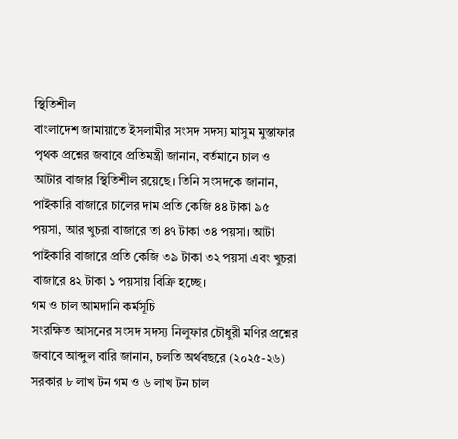স্থিতিশীল
বাংলাদেশ জামায়াতে ইসলামীর সংসদ সদস্য মাসুম মুস্তাফার পৃথক প্রশ্নের জবাবে প্রতিমন্ত্রী জানান, বর্তমানে চাল ও আটার বাজার স্থিতিশীল রয়েছে। তিনি সংসদকে জানান, পাইকারি বাজারে চালের দাম প্রতি কেজি ৪৪ টাকা ৯৫ পয়সা, আর খুচরা বাজারে তা ৪৭ টাকা ৩৪ পয়সা। আটা পাইকারি বাজারে প্রতি কেজি ৩৯ টাকা ৩২ পয়সা এবং খুচরা বাজারে ৪২ টাকা ১ পয়সায় বিক্রি হচ্ছে।
গম ও চাল আমদানি কর্মসূচি
সংরক্ষিত আসনের সংসদ সদস্য নিলুফার চৌধুরী মণির প্রশ্নের জবাবে আব্দুল বারি জানান, চলতি অর্থবছরে (২০২৫-২৬) সরকার ৮ লাখ টন গম ও ৬ লাখ টন চাল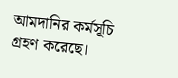আমদানির কর্মসূচি গ্রহণ করেছে।